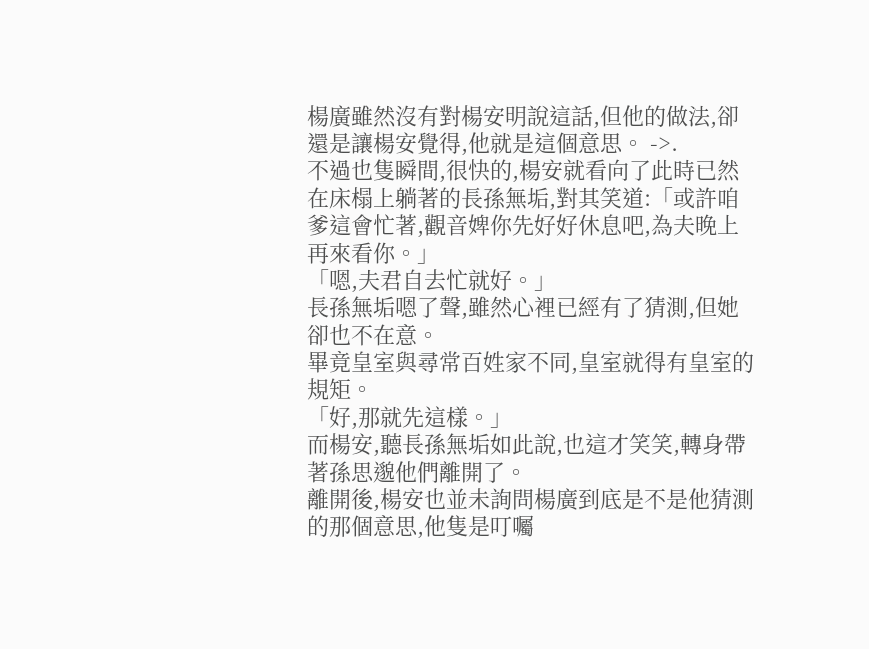楊廣雖然沒有對楊安明說這話,但他的做法,卻還是讓楊安覺得,他就是這個意思。 ->.
不過也隻瞬間,很快的,楊安就看向了此時已然在床榻上躺著的長孫無垢,對其笑道:「或許咱爹這會忙著,觀音婢你先好好休息吧,為夫晚上再來看你。」
「嗯,夫君自去忙就好。」
長孫無垢嗯了聲,雖然心裡已經有了猜測,但她卻也不在意。
畢竟皇室與尋常百姓家不同,皇室就得有皇室的規矩。
「好,那就先這樣。」
而楊安,聽長孫無垢如此說,也這才笑笑,轉身帶著孫思邈他們離開了。
離開後,楊安也並未詢問楊廣到底是不是他猜測的那個意思,他隻是叮囑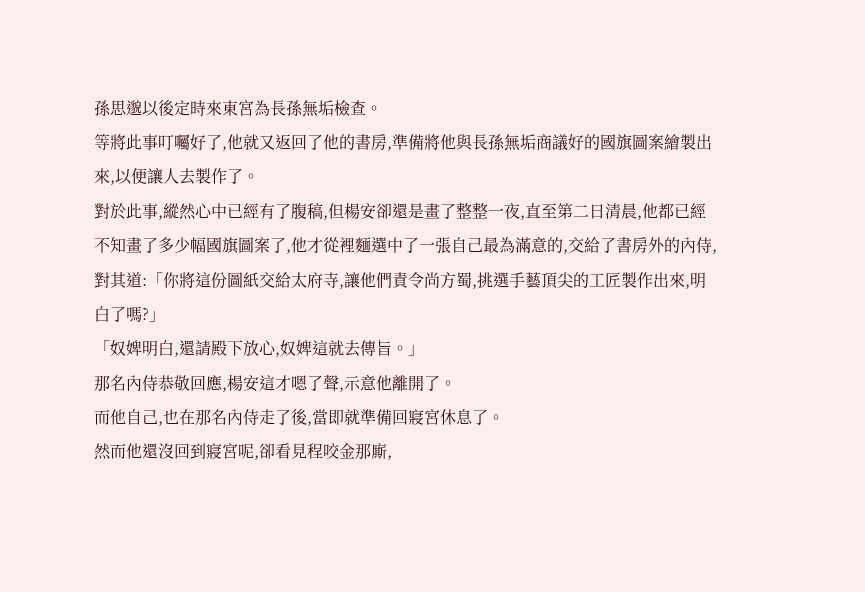孫思邈以後定時來東宮為長孫無垢檢查。
等將此事叮囑好了,他就又返回了他的書房,準備將他與長孫無垢商議好的國旗圖案繪製出來,以便讓人去製作了。
對於此事,縱然心中已經有了腹稿,但楊安卻還是畫了整整一夜,直至第二日清晨,他都已經不知畫了多少幅國旗圖案了,他才從裡麵選中了一張自己最為滿意的,交給了書房外的內侍,對其道:「你將這份圖紙交給太府寺,讓他們責令尚方蜀,挑選手藝頂尖的工匠製作出來,明白了嗎?」
「奴婢明白,還請殿下放心,奴婢這就去傳旨。」
那名內侍恭敬回應,楊安這才嗯了聲,示意他離開了。
而他自己,也在那名內侍走了後,當即就準備回寢宮休息了。
然而他還沒回到寢宮呢,卻看見程咬金那廝,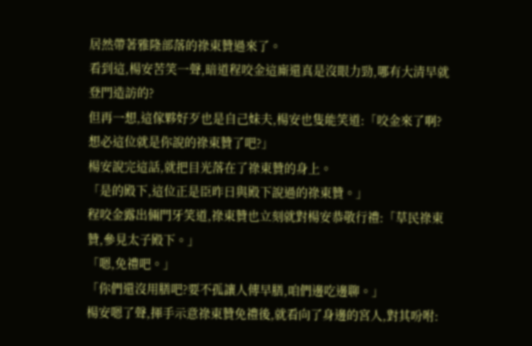居然帶著雅隆部落的祿東贊過來了。
看到這,楊安苦笑一聲,暗道程咬金這廝還真是沒眼力勁,哪有大清早就登門造訪的?
但再一想,這傢夥好歹也是自己妹夫,楊安也隻能笑道:「咬金來了啊?想必這位就是你說的祿東贊了吧?」
楊安說完這話,就把目光落在了祿東贊的身上。
「是的殿下,這位正是臣昨日與殿下說過的祿東贊。」
程咬金露出倆門牙笑道,祿東贊也立刻就對楊安恭敬行禮:「草民祿東贊,參見太子殿下。」
「嗯,免禮吧。」
「你們還沒用膳吧?要不孤讓人傳早膳,咱們邊吃邊聊。」
楊安嗯了聲,揮手示意祿東贊免禮後,就看向了身邊的宮人,對其吩咐: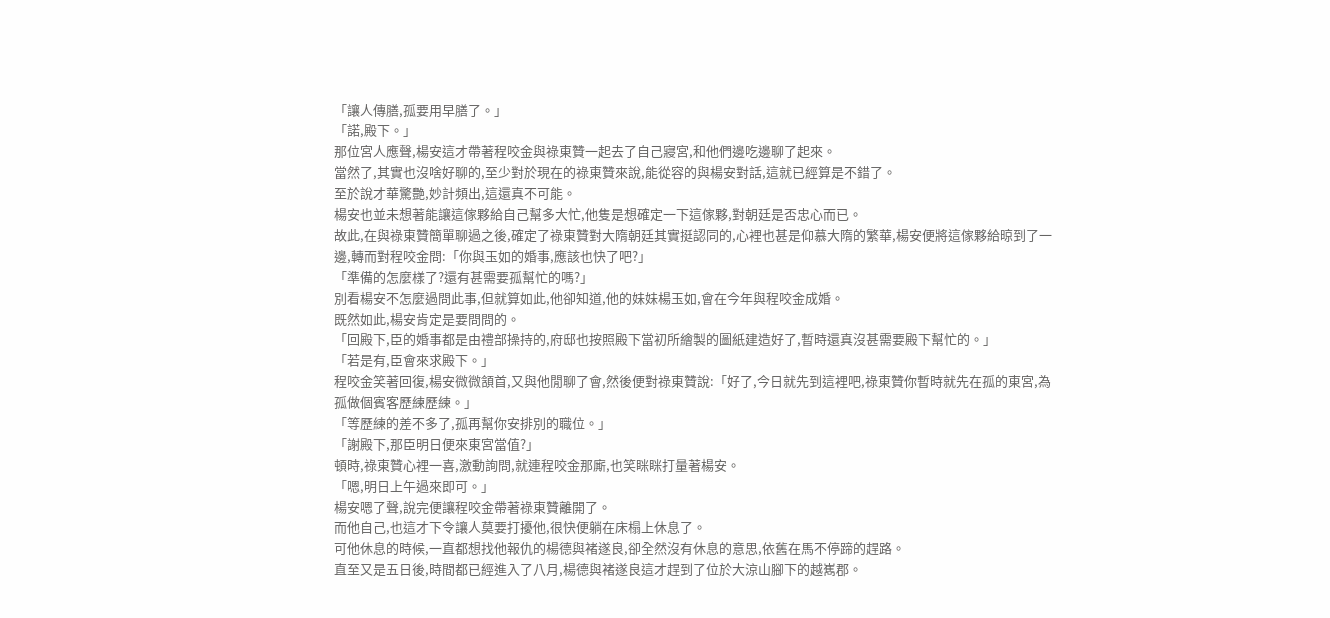「讓人傳膳,孤要用早膳了。」
「諾,殿下。」
那位宮人應聲,楊安這才帶著程咬金與祿東贊一起去了自己寢宮,和他們邊吃邊聊了起來。
當然了,其實也沒啥好聊的,至少對於現在的祿東贊來說,能從容的與楊安對話,這就已經算是不錯了。
至於說才華驚艷,妙計頻出,這還真不可能。
楊安也並未想著能讓這傢夥給自己幫多大忙,他隻是想確定一下這傢夥,對朝廷是否忠心而已。
故此,在與祿東贊簡單聊過之後,確定了祿東贊對大隋朝廷其實挺認同的,心裡也甚是仰慕大隋的繁華,楊安便將這傢夥給晾到了一邊,轉而對程咬金問:「你與玉如的婚事,應該也快了吧?」
「準備的怎麼樣了?還有甚需要孤幫忙的嗎?」
別看楊安不怎麼過問此事,但就算如此,他卻知道,他的妹妹楊玉如,會在今年與程咬金成婚。
既然如此,楊安肯定是要問問的。
「回殿下,臣的婚事都是由禮部操持的,府邸也按照殿下當初所繪製的圖紙建造好了,暫時還真沒甚需要殿下幫忙的。」
「若是有,臣會來求殿下。」
程咬金笑著回復,楊安微微頷首,又與他閒聊了會,然後便對祿東贊說:「好了,今日就先到這裡吧,祿東贊你暫時就先在孤的東宮,為孤做個賓客歷練歷練。」
「等歷練的差不多了,孤再幫你安排別的職位。」
「謝殿下,那臣明日便來東宮當值?」
頓時,祿東贊心裡一喜,激動詢問,就連程咬金那廝,也笑眯眯打量著楊安。
「嗯,明日上午過來即可。」
楊安嗯了聲,說完便讓程咬金帶著祿東贊離開了。
而他自己,也這才下令讓人莫要打擾他,很快便躺在床榻上休息了。
可他休息的時候,一直都想找他報仇的楊德與褚遂良,卻全然沒有休息的意思,依舊在馬不停蹄的趕路。
直至又是五日後,時間都已經進入了八月,楊德與褚遂良這才趕到了位於大涼山腳下的越嶲郡。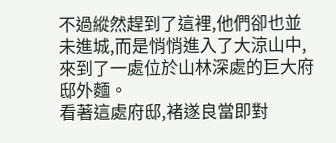不過縱然趕到了這裡,他們卻也並未進城,而是悄悄進入了大涼山中,來到了一處位於山林深處的巨大府邸外麵。
看著這處府邸,褚遂良當即對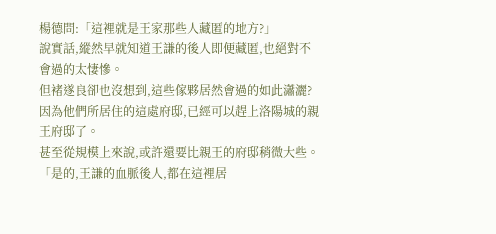楊德問:「這裡就是王家那些人藏匿的地方?」
說實話,縱然早就知道王謙的後人即便藏匿,也絕對不會過的太悽慘。
但褚遂良卻也沒想到,這些傢夥居然會過的如此瀟灑?
因為他們所居住的這處府邸,已經可以趕上洛陽城的親王府邸了。
甚至從規模上來說,或許還要比親王的府邸稍微大些。
「是的,王謙的血脈後人,都在這裡居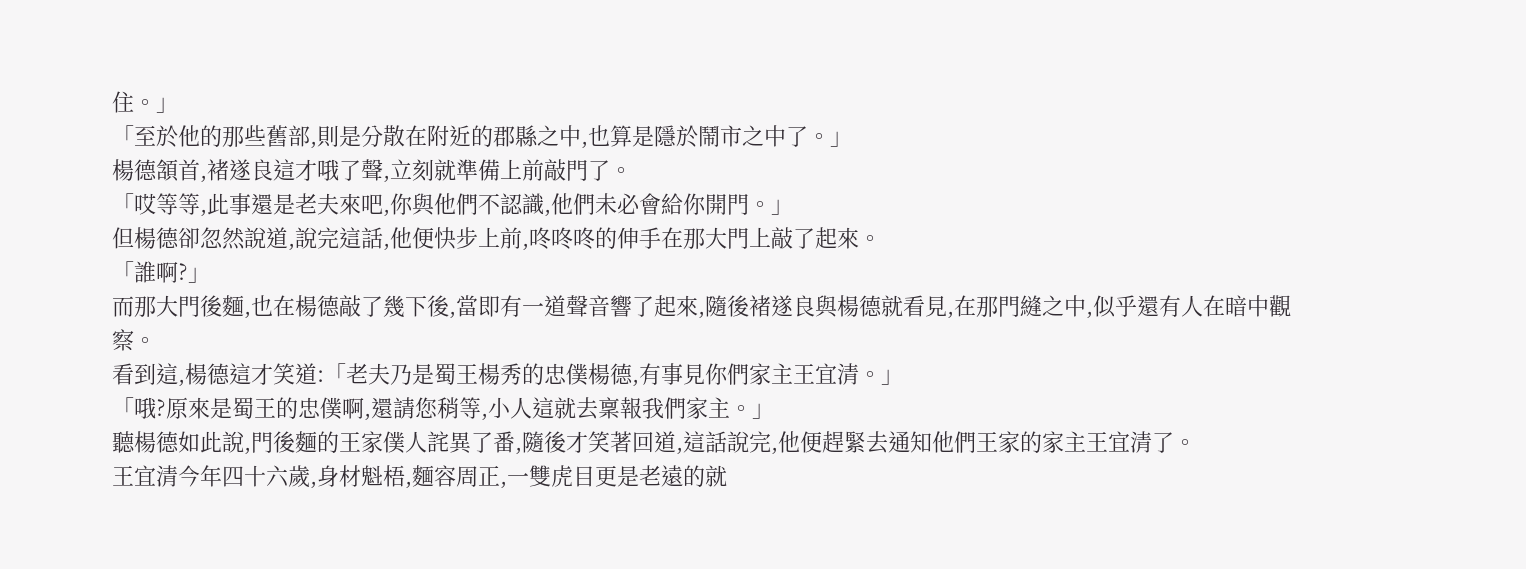住。」
「至於他的那些舊部,則是分散在附近的郡縣之中,也算是隱於鬧市之中了。」
楊德頷首,褚遂良這才哦了聲,立刻就準備上前敲門了。
「哎等等,此事還是老夫來吧,你與他們不認識,他們未必會給你開門。」
但楊德卻忽然說道,說完這話,他便快步上前,咚咚咚的伸手在那大門上敲了起來。
「誰啊?」
而那大門後麵,也在楊德敲了幾下後,當即有一道聲音響了起來,隨後褚遂良與楊德就看見,在那門縫之中,似乎還有人在暗中觀察。
看到這,楊德這才笑道:「老夫乃是蜀王楊秀的忠僕楊德,有事見你們家主王宜清。」
「哦?原來是蜀王的忠僕啊,還請您稍等,小人這就去稟報我們家主。」
聽楊德如此說,門後麵的王家僕人詫異了番,隨後才笑著回道,這話說完,他便趕緊去通知他們王家的家主王宜清了。
王宜清今年四十六歲,身材魁梧,麵容周正,一雙虎目更是老遠的就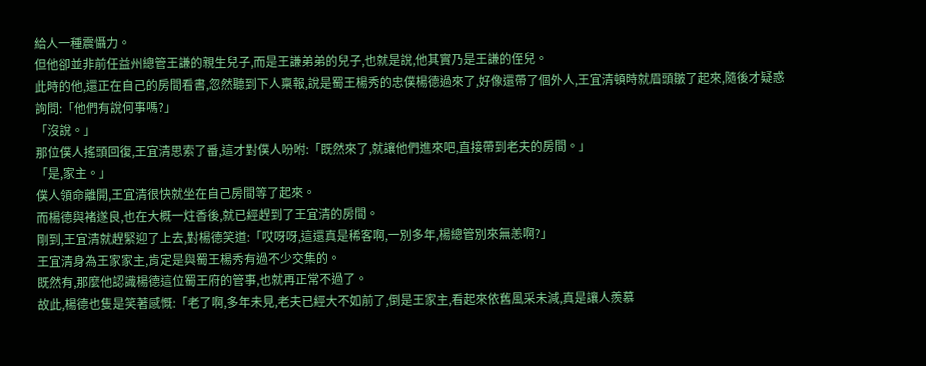給人一種震懾力。
但他卻並非前任益州總管王謙的親生兒子,而是王謙弟弟的兒子,也就是說,他其實乃是王謙的侄兒。
此時的他,還正在自己的房間看書,忽然聽到下人稟報,說是蜀王楊秀的忠僕楊德過來了,好像還帶了個外人,王宜清頓時就眉頭皺了起來,隨後才疑惑詢問:「他們有說何事嗎?」
「沒說。」
那位僕人搖頭回復,王宜清思索了番,這才對僕人吩咐:「既然來了,就讓他們進來吧,直接帶到老夫的房間。」
「是,家主。」
僕人領命離開,王宜清很快就坐在自己房間等了起來。
而楊德與褚遂良,也在大概一炷香後,就已經趕到了王宜清的房間。
剛到,王宜清就趕緊迎了上去,對楊德笑道:「哎呀呀,這還真是稀客啊,一別多年,楊總管別來無恙啊?」
王宜清身為王家家主,肯定是與蜀王楊秀有過不少交集的。
既然有,那麼他認識楊德這位蜀王府的管事,也就再正常不過了。
故此,楊德也隻是笑著感慨:「老了啊,多年未見,老夫已經大不如前了,倒是王家主,看起來依舊風采未減,真是讓人羨慕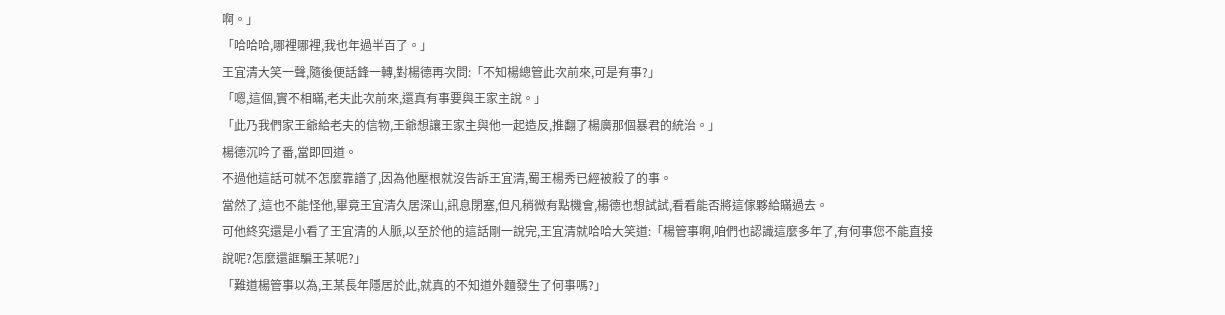啊。」
「哈哈哈,哪裡哪裡,我也年過半百了。」
王宜清大笑一聲,隨後便話鋒一轉,對楊德再次問:「不知楊總管此次前來,可是有事?」
「嗯,這個,實不相瞞,老夫此次前來,還真有事要與王家主說。」
「此乃我們家王爺給老夫的信物,王爺想讓王家主與他一起造反,推翻了楊廣那個暴君的統治。」
楊德沉吟了番,當即回道。
不過他這話可就不怎麼靠譜了,因為他壓根就沒告訴王宜清,蜀王楊秀已經被殺了的事。
當然了,這也不能怪他,畢竟王宜清久居深山,訊息閉塞,但凡稍微有點機會,楊德也想試試,看看能否將這傢夥給瞞過去。
可他終究還是小看了王宜清的人脈,以至於他的這話剛一說完,王宜清就哈哈大笑道:「楊管事啊,咱們也認識這麼多年了,有何事您不能直接說呢?怎麼還誆騙王某呢?」
「難道楊管事以為,王某長年隱居於此,就真的不知道外麵發生了何事嗎?」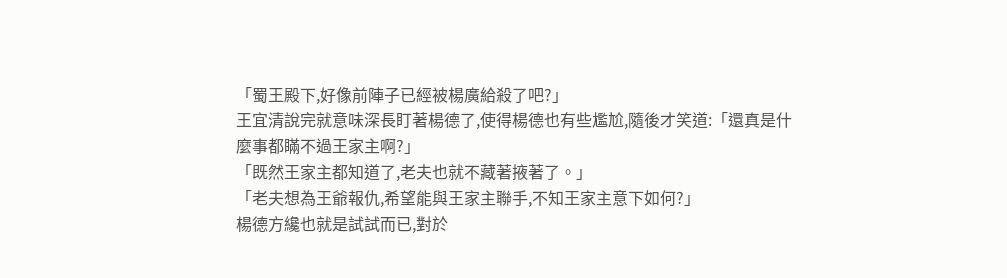「蜀王殿下,好像前陣子已經被楊廣給殺了吧?」
王宜清說完就意味深長盯著楊德了,使得楊德也有些尷尬,隨後才笑道:「還真是什麼事都瞞不過王家主啊?」
「既然王家主都知道了,老夫也就不藏著掖著了。」
「老夫想為王爺報仇,希望能與王家主聯手,不知王家主意下如何?」
楊德方纔也就是試試而已,對於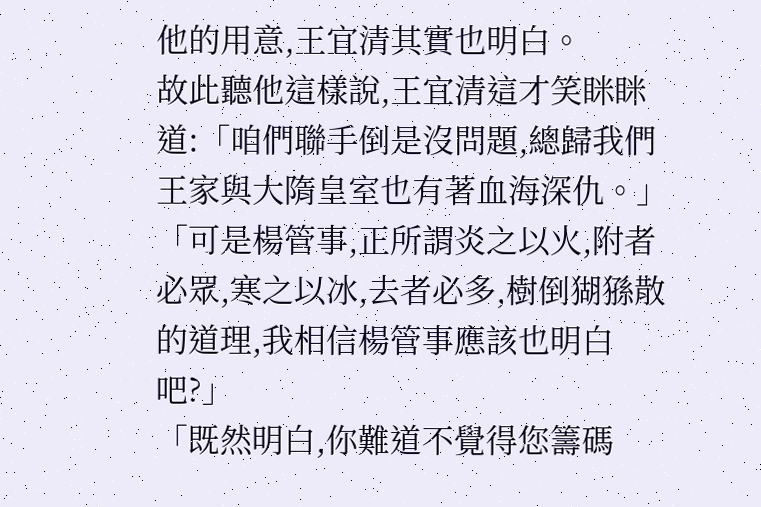他的用意,王宜清其實也明白。
故此聽他這樣說,王宜清這才笑眯眯道:「咱們聯手倒是沒問題,總歸我們王家與大隋皇室也有著血海深仇。」
「可是楊管事,正所謂炎之以火,附者必眾,寒之以冰,去者必多,樹倒猢猻散的道理,我相信楊管事應該也明白吧?」
「既然明白,你難道不覺得您籌碼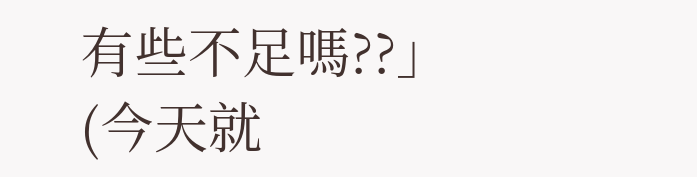有些不足嗎??」
(今天就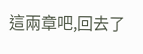這兩章吧,回去了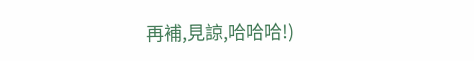再補,見諒,哈哈哈!)